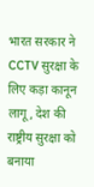भारत सरकार ने CCTV सुरक्षा के लिए कड़ा कानून लागू, देश की राष्ट्रीय सुरक्षा को बनाया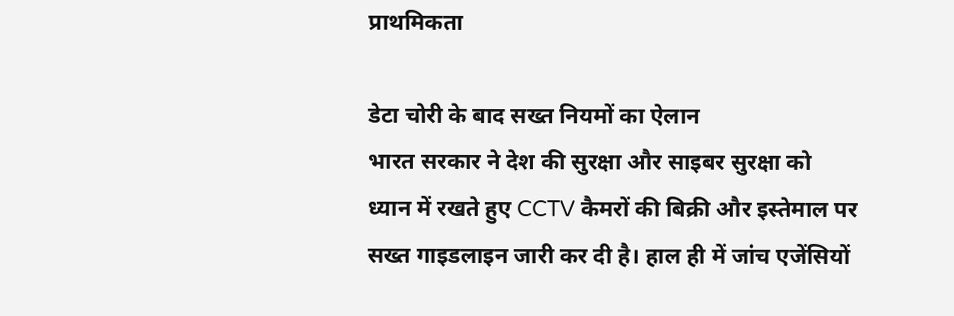प्राथमिकता

डेटा चोरी के बाद सख्त नियमों का ऐलान
भारत सरकार ने देश की सुरक्षा और साइबर सुरक्षा को ध्यान में रखते हुए CCTV कैमरों की बिक्री और इस्तेमाल पर सख्त गाइडलाइन जारी कर दी है। हाल ही में जांच एजेंसियों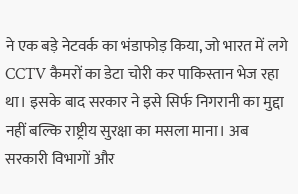ने एक बड़े नेटवर्क का भंडाफोड़ किया, जो भारत में लगे CCTV कैमरों का डेटा चोरी कर पाकिस्तान भेज रहा था। इसके बाद सरकार ने इसे सिर्फ निगरानी का मुद्दा नहीं बल्कि राष्ट्रीय सुरक्षा का मसला माना। अब सरकारी विभागों और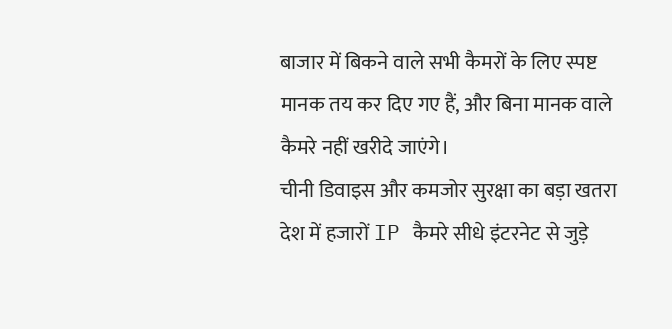बाजार में बिकने वाले सभी कैमरों के लिए स्पष्ट मानक तय कर दिए गए हैं, और बिना मानक वाले कैमरे नहीं खरीदे जाएंगे।
चीनी डिवाइस और कमजोर सुरक्षा का बड़ा खतरा
देश में हजारों IP कैमरे सीधे इंटरनेट से जुड़े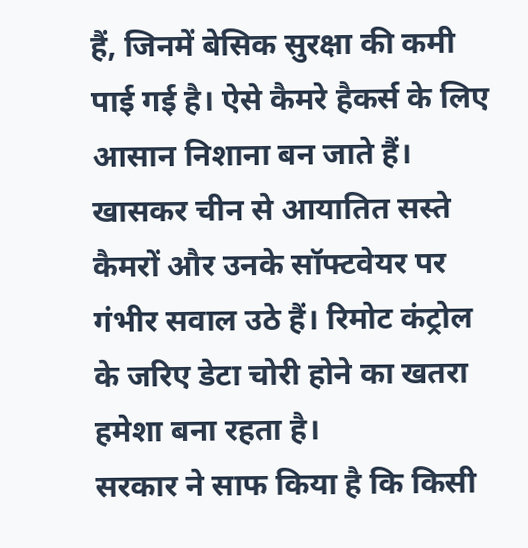हैं, जिनमें बेसिक सुरक्षा की कमी पाई गई है। ऐसे कैमरे हैकर्स के लिए आसान निशाना बन जाते हैं। खासकर चीन से आयातित सस्ते कैमरों और उनके सॉफ्टवेयर पर गंभीर सवाल उठे हैं। रिमोट कंट्रोल के जरिए डेटा चोरी होने का खतरा हमेशा बना रहता है।
सरकार ने साफ किया है कि किसी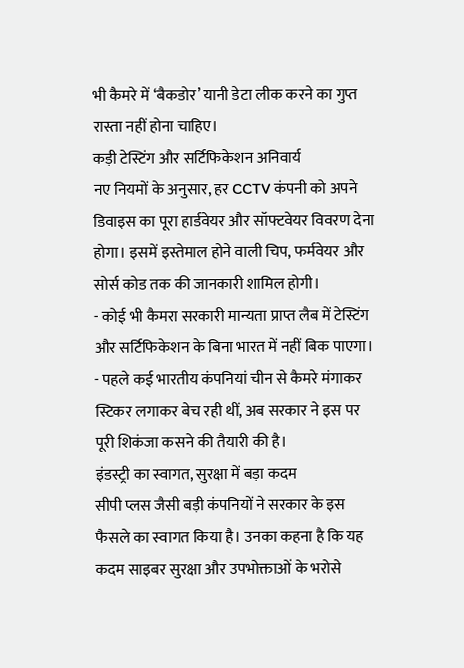भी कैमरे में ‘बैकडोर’ यानी डेटा लीक करने का गुप्त रास्ता नहीं होना चाहिए।
कड़ी टेस्टिंग और सर्टिफिकेशन अनिवार्य
नए नियमों के अनुसार, हर CCTV कंपनी को अपने डिवाइस का पूरा हार्डवेयर और सॉफ्टवेयर विवरण देना होगा। इसमें इस्तेमाल होने वाली चिप, फर्मवेयर और सोर्स कोड तक की जानकारी शामिल होगी।
- कोई भी कैमरा सरकारी मान्यता प्राप्त लैब में टेस्टिंग और सर्टिफिकेशन के बिना भारत में नहीं बिक पाएगा।
- पहले कई भारतीय कंपनियां चीन से कैमरे मंगाकर स्टिकर लगाकर बेच रही थीं, अब सरकार ने इस पर पूरी शिकंजा कसने की तैयारी की है।
इंडस्ट्री का स्वागत, सुरक्षा में बड़ा कदम
सीपी प्लस जैसी बड़ी कंपनियों ने सरकार के इस फैसले का स्वागत किया है। उनका कहना है कि यह कदम साइबर सुरक्षा और उपभोक्ताओं के भरोसे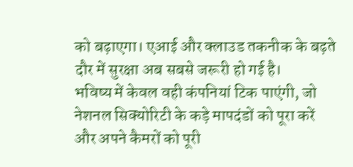को बढ़ाएगा। एआई और क्लाउड तकनीक के बढ़ते दौर में सुरक्षा अब सबसे जरूरी हो गई है।
भविष्य में केवल वही कंपनियां टिक पाएंगी, जो नेशनल सिक्योरिटी के कड़े मापदंडों को पूरा करें और अपने कैमरों को पूरी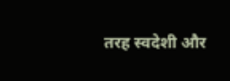तरह स्वदेशी और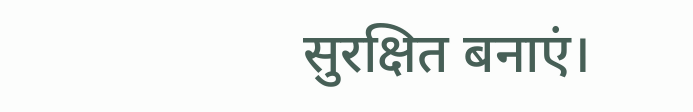सुरक्षित बनाएं।